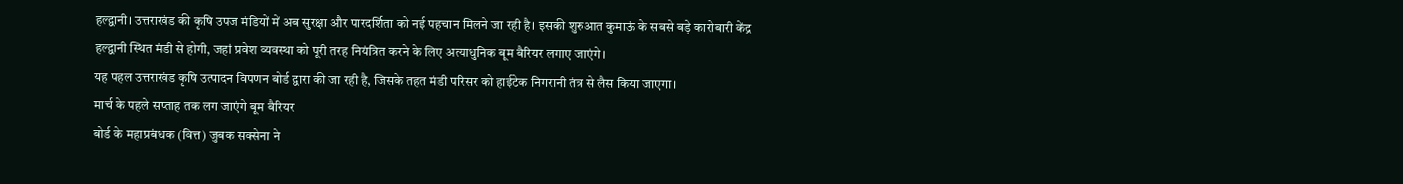हल्द्वानी। उत्तराखंड की कृषि उपज मंडियों में अब सुरक्षा और पारदर्शिता को नई पहचान मिलने जा रही है। इसकी शुरुआत कुमाऊं के सबसे बड़े कारोबारी केंद्र हल्द्वानी स्थित मंडी से होगी, जहां प्रवेश व्यवस्था को पूरी तरह नियंत्रित करने के लिए अत्याधुनिक बूम बैरियर लगाए जाएंगे।
यह पहल उत्तराखंड कृषि उत्पादन विपणन बोर्ड द्वारा की जा रही है, जिसके तहत मंडी परिसर को हाईटेक निगरानी तंत्र से लैस किया जाएगा।
मार्च के पहले सप्ताह तक लग जाएंगे बूम बैरियर
बोर्ड के महाप्रबंधक (वित्त) जुबक सक्सेना ने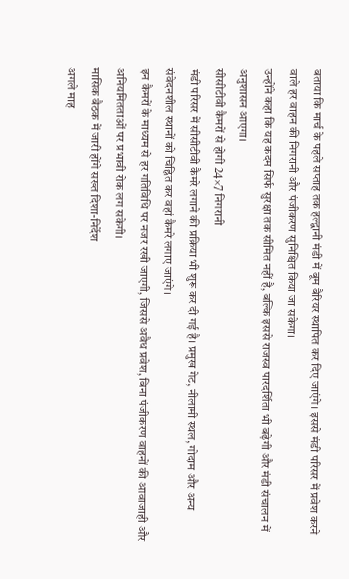बताया कि मार्च के पहले सप्ताह तक हल्द्वानी मंडी में बूम बैरियर स्थापित कर दिए जाएंगे। इससे मंडी परिसर में प्रवेश करने वाले हर वाहन की निगरानी और पंजीकरण सुनिश्चित किया जा सकेगा।
उन्होंने कहा कि यह कदम सिर्फ सुरक्षा तक सीमित नहीं है, बल्कि इससे राजस्व पारदर्शिता भी बढ़ेगी और मंडी संचालन में अनुशासन आएगा।
सीसीटीवी कैमरों से होगी 24×7 निगरानी
मंडी परिसर में सीसीटीवी कैमरे लगाने की प्रक्रिया भी शुरू कर दी गई है। प्रमुख गेट, नीलामी स्थल, गोदाम और अन्य संवेदनशील स्थानों को चिह्नित कर वहां कैमरे लगाए जाएंगे।
इन कैमरों के माध्यम से हर गतिविधि पर नजर रखी जाएगी, जिससे अवैध प्रवेश, बिना पंजीकरण वाहनों की आवाजाही और अनियमितताओं पर प्रभावी रोक लग सकेगी।
मासिक बैठक में जारी होंगे सख्त दिशा-निर्देश
अगले माह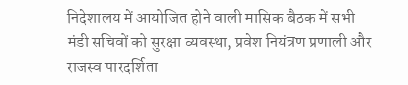निदेशालय में आयोजित होने वाली मासिक बैठक में सभी मंडी सचिवों को सुरक्षा व्यवस्था, प्रवेश नियंत्रण प्रणाली और राजस्व पारदर्शिता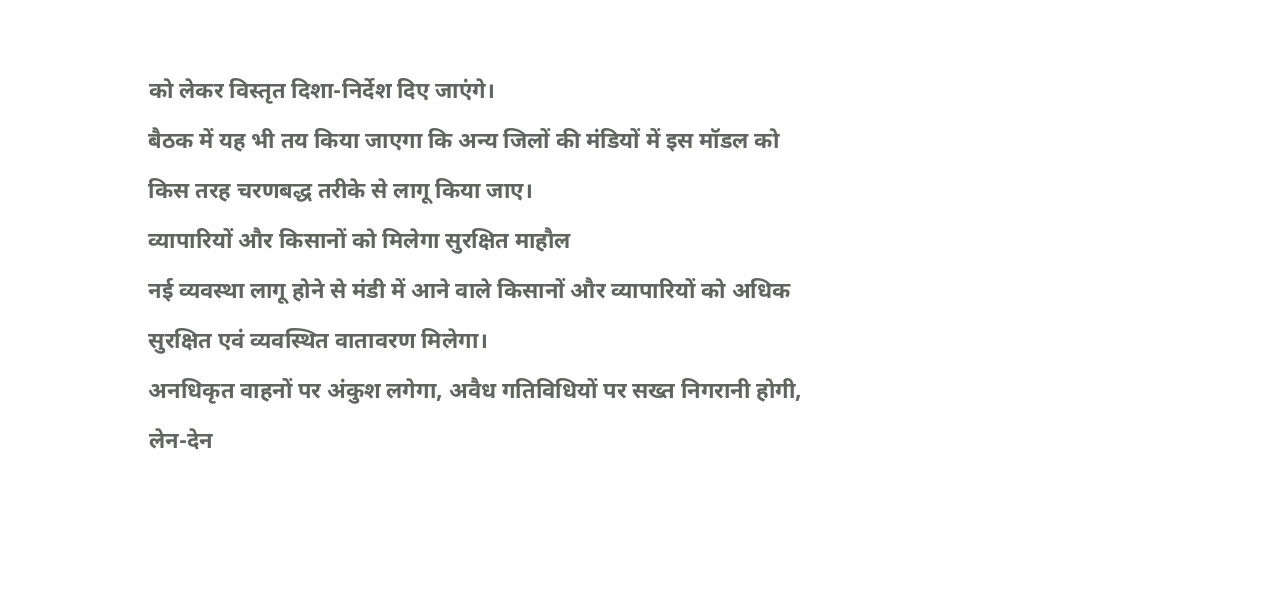को लेकर विस्तृत दिशा-निर्देश दिए जाएंगे।
बैठक में यह भी तय किया जाएगा कि अन्य जिलों की मंडियों में इस मॉडल को किस तरह चरणबद्ध तरीके से लागू किया जाए।
व्यापारियों और किसानों को मिलेगा सुरक्षित माहौल
नई व्यवस्था लागू होने से मंडी में आने वाले किसानों और व्यापारियों को अधिक सुरक्षित एवं व्यवस्थित वातावरण मिलेगा।
अनधिकृत वाहनों पर अंकुश लगेगा, अवैध गतिविधियों पर सख्त निगरानी होगी, लेन-देन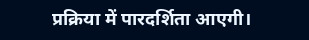प्रक्रिया में पारदर्शिता आएगी।